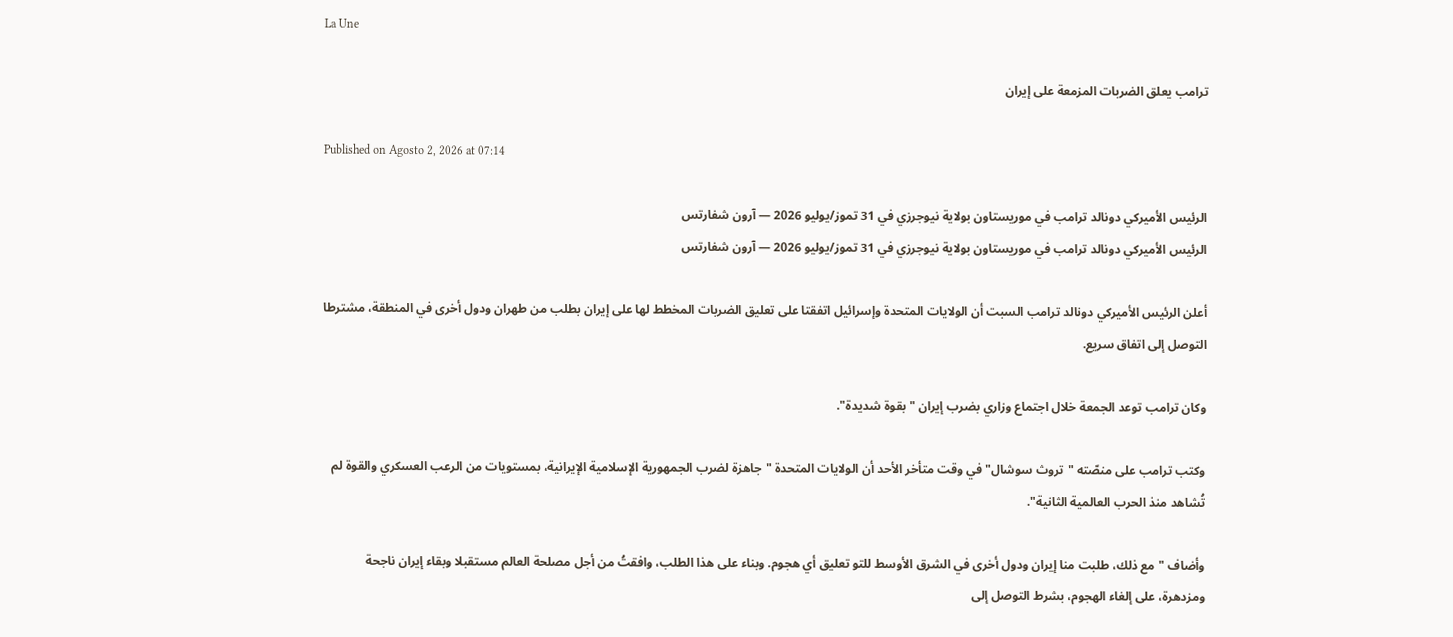La Une

ترامب يعلق الضربات المزمعة على إيران

Published on Agosto 2, 2026 at 07:14

الرئيس الأميركي دونالد ترامب في موريستاون بولاية نيوجرزي في 31 تموز/يوليو 2026 — آرون شفارتس
الرئيس الأميركي دونالد ترامب في موريستاون بولاية نيوجرزي في 31 تموز/يوليو 2026 — آرون شفارتس

أعلن الرئيس الأميركي دونالد ترامب السبت أن الولايات المتحدة وإسرائيل اتفقتا على تعليق الضربات المخطط لها على إيران بطلب من طهران ودول أخرى في المنطقة، مشترطا التوصل إلى اتفاق سريع.

وكان ترامب توعد الجمعة خلال اجتماع وزاري بضرب إيران "بقوة شديدة".

وكتب ترامب على منصّته "تروث سوشال" في وقت متأخر الأحد أن الولايات المتحدة "جاهزة لضرب الجمهورية الإسلامية الإيرانية، بمستويات من الرعب العسكري والقوة لم تُشاهد منذ الحرب العالمية الثانية".

وأضاف "مع ذلك، طلبت منا إيران ودول أخرى في الشرق الأوسط للتو تعليق أي هجوم. وبناء على هذا الطلب، وافقتُ من أجل مصلحة العالم مستقبلا وبقاء إيران ناجحة ومزدهرة، على إلغاء الهجوم، بشرط التوصل إلى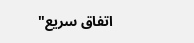اتفاق سريع"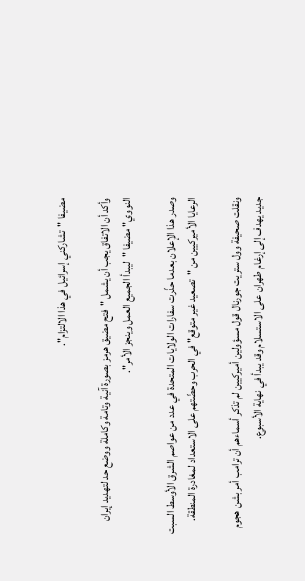مضيفا "تشاركني إسرائيل في هذا الالتزام".

وأكد أن الاتفاق يجب أن يشمل "فتح مضيق هرمز بصورة آنية وتامة وكاملة ووضع حد لتهديد إيران النووي" مضيفا "ليبدأ الجميع العمل وينجز الأمر".

وصدر هذا الإعلان بعدما حذّرت سفارات الولايات المتحدة في عدد من عواصم الشرق الأوسط السبت الرعايا الأميركيين من "تصعيد غير متوقع" في الحرب وحضّتهم على الاستعداد لمغادرة المنطقة.

ونقلت صحيفة وول ستريت جورنال قول مسؤولين أميركيين لم تذكر أسماءهم أن ترامب أمر بشن هجوم جديد يهدف إلى إرغام طهران على الاستسلام وقد يبدأ في نهاية الأسبوع.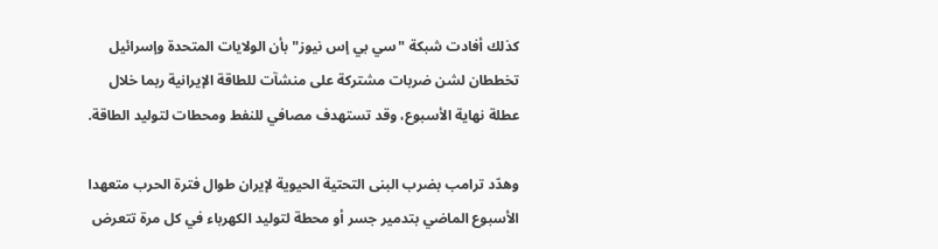كذلك أفادت شبكة "سي بي إس نيوز" بأن الولايات المتحدة وإسرائيل تخططان لشن ضربات مشتركة على منشآت للطاقة الإيرانية ربما خلال عطلة نهاية الأسبوع، وقد تستهدف مصافي للنفط ومحطات لتوليد الطاقة.

وهدّد ترامب بضرب البنى التحتية الحيوية لإيران طوال فترة الحرب متعهدا الأسبوع الماضي بتدمير جسر أو محطة لتوليد الكهرباء في كل مرة تتعرض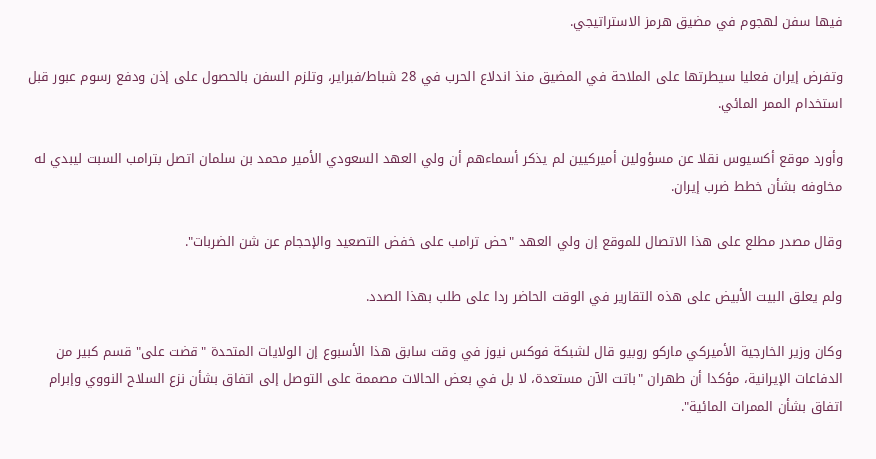فيها سفن لهجوم في مضيق هرمز الاستراتيجي.

وتفرض إيران فعليا سيطرتها على الملاحة في المضيق منذ اندلاع الحرب في 28 شباط/فبراير، وتلزم السفن بالحصول على إذن ودفع رسوم عبور قبل استخدام الممر المائي.

وأورد موقع أكسيوس نقلا عن مسؤولين أميركيين لم يذكر أسماءهم أن ولي العهد السعودي الأمير محمد بن سلمان اتصل بترامب السبت ليبدي له مخاوفه بشأن خطط ضرب إيران.

وقال مصدر مطلع على هذا الاتصال للموقع إن ولي العهد "حض ترامب على خفض التصعيد والإحجام عن شن الضربات".

ولم يعلق البيت الأبيض على هذه التقارير في الوقت الحاضر ردا على طلب بهذا الصدد.

وكان وزير الخارجية الأميركي ماركو روبيو قال لشبكة فوكس نيوز في وقت سابق هذا الأسبوع إن الولايات المتحدة "قضت على" قسم كبير من الدفاعات الإيرانية، مؤكدا أن طهران "باتت الآن مستعدة، لا بل في بعض الحالات مصممة على التوصل إلى اتفاق بشأن نزع السلاح النووي وإبرام اتفاق بشأن الممرات المائية".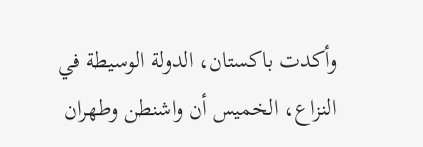وأكدت باكستان، الدولة الوسيطة في النزاع، الخميس أن واشنطن وطهران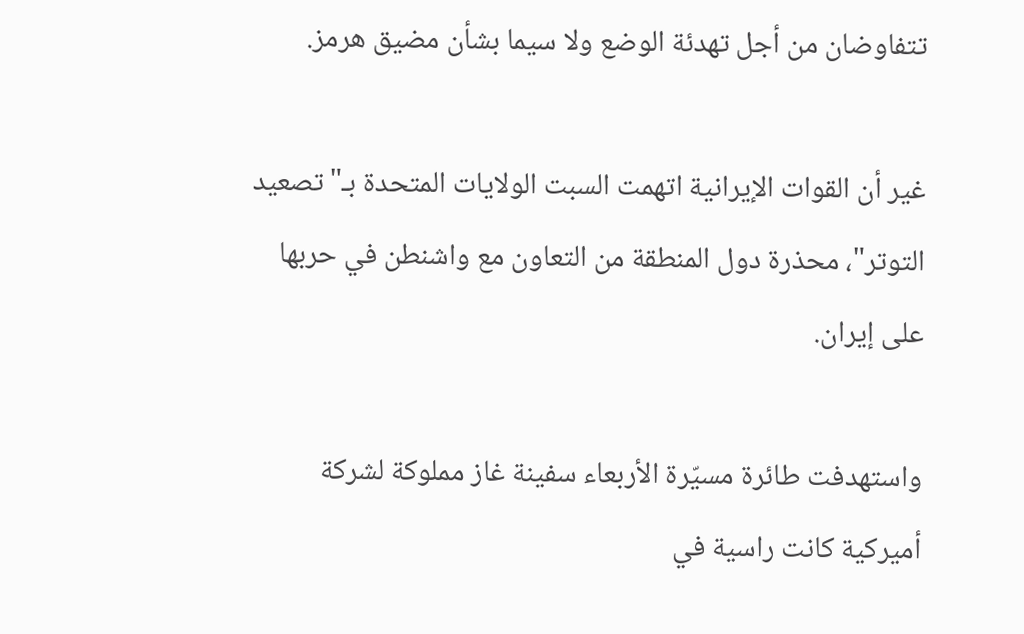تتفاوضان من أجل تهدئة الوضع ولا سيما بشأن مضيق هرمز.

غير أن القوات الإيرانية اتهمت السبت الولايات المتحدة بـ"تصعيد التوتر"، محذرة دول المنطقة من التعاون مع واشنطن في حربها على إيران.

واستهدفت طائرة مسيّرة الأربعاء سفينة غاز مملوكة لشركة أميركية كانت راسية في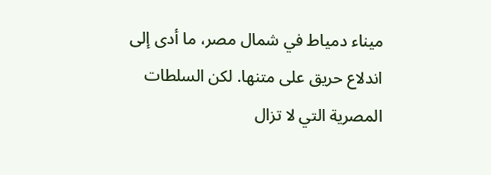ميناء دمياط في شمال مصر، ما أدى إلى اندلاع حريق على متنها. لكن السلطات المصرية التي لا تزال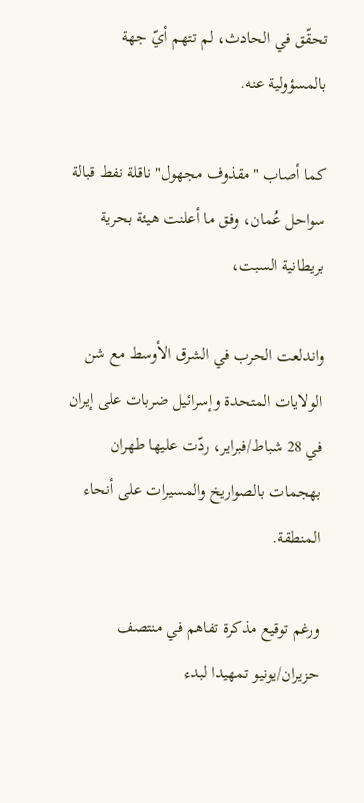تحقّق في الحادث، لم تتهم أيّ جهة بالمسؤولية عنه.

كما أصاب "مقذوف مجهول" ناقلة نفط قبالة سواحل عُمان، وفق ما أعلنت هيئة بحرية بريطانية السبت،

واندلعت الحرب في الشرق الأوسط مع شن الولايات المتحدة وإسرائيل ضربات على إيران في 28 شباط/فبراير، ردّت عليها طهران بهجمات بالصواريخ والمسيرات على أنحاء المنطقة.

ورغم توقيع مذكرة تفاهم في منتصف حزيران/يونيو تمهيدا لبدء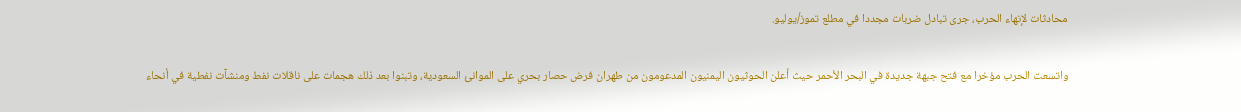محادثات لإنهاء الحرب، جرى تبادل ضربات مجددا في مطلع تموز/يوليو.

واتسعت الحرب مؤخرا مع فتح جبهة جديدة في البحر الأحمر حيث أعلن الحوثيون اليمنيون المدعومون من طهران فرض حصار بحري على الموانئ السعودية، وتبنوا بعد ذلك هجمات على ناقلات نفط ومنشآت نفطية في أنحاء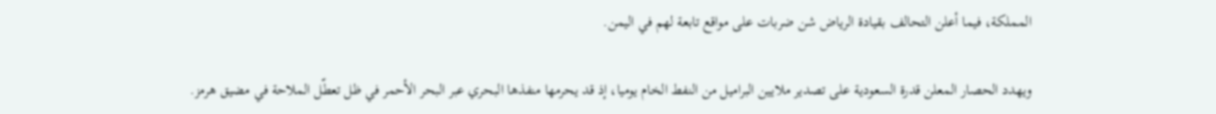المملكة، فيما أعلن التحالف بقيادة الرياض شن ضربات على مواقع تابعة لهم في اليمن.

ويهدد الحصار المعلن قدرة السعودية على تصدير ملايين البراميل من النفط الخام يوميا، إذ قد يحرمها منفذها البحري عبر البحر الأحمر في ظل تعطّل الملاحة في مضيق هرمز.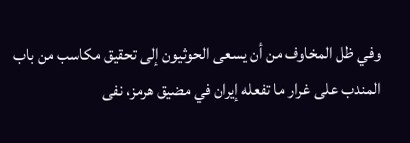وفي ظل المخاوف من أن يسعى الحوثيون إلى تحقيق مكاسب من باب المندب على غرار ما تفعله إيران في مضيق هرمز، نفى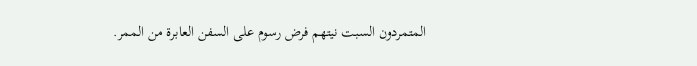المتمردون السبت نيتهم فرض رسوم على السفن العابرة من الممر.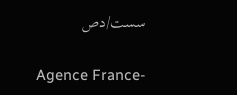سست/دص

Agence France-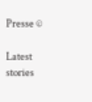Presse ©

Latest stories